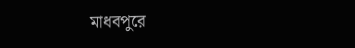মাধবপুরে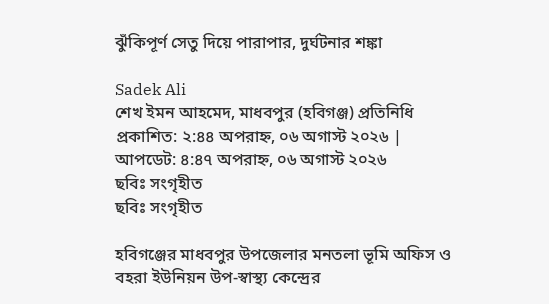ঝুঁকিপূর্ণ সেতু দিয়ে পারাপার, দুর্ঘটনার শঙ্কা

Sadek Ali
শেখ ইমন আহমেদ, মাধবপুর (হবিগঞ্জ) প্রতিনিধি
প্রকাশিত: ২:৪৪ অপরাহ্ন, ০৬ অগাস্ট ২০২৬ | আপডেট: ৪:৪৭ অপরাহ্ন, ০৬ অগাস্ট ২০২৬
ছবিঃ সংগৃহীত
ছবিঃ সংগৃহীত

হবিগঞ্জের মাধবপুর উপজেলার মনতলা ভূমি অফিস ও বহরা ইউনিয়ন উপ-স্বাস্থ্য কেন্দ্রের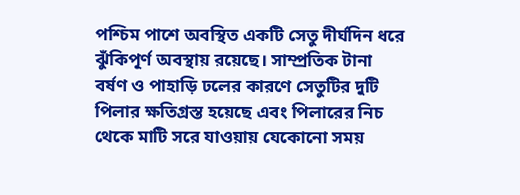পশ্চিম পাশে অবস্থিত একটি সেতু দীর্ঘদিন ধরে ঝুঁকিপূর্ণ অবস্থায় রয়েছে। সাম্প্রতিক টানা বর্ষণ ও পাহাড়ি ঢলের কারণে সেতুটির দুটি পিলার ক্ষতিগ্রস্ত হয়েছে এবং পিলারের নিচ থেকে মাটি সরে যাওয়ায় যেকোনো সময়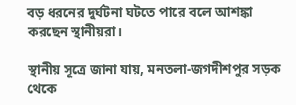বড় ধরনের দুর্ঘটনা ঘটতে পারে বলে আশঙ্কা করছেন স্থানীয়রা।

স্থানীয় সূত্রে জানা যায়, মনতলা-জগদীশপুর সড়ক থেকে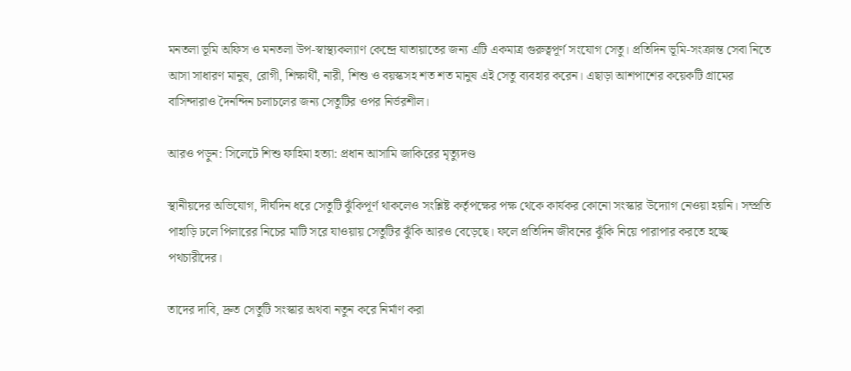মনতলা ভূমি অফিস ও মনতলা উপ-স্বাস্থ্যকল্যাণ কেন্দ্রে যাতায়াতের জন্য এটি একমাত্র গুরুত্বপূর্ণ সংযোগ সেতু। প্রতিদিন ভূমি-সংক্রান্ত সেবা নিতে আসা সাধারণ মানুষ, রোগী, শিক্ষার্থী, নারী, শিশু ও বয়স্কসহ শত শত মানুষ এই সেতু ব্যবহার করেন। এছাড়া আশপাশের কয়েকটি গ্রামের বাসিন্দারাও দৈনন্দিন চলাচলের জন্য সেতুটির ওপর নির্ভরশীল।

আরও পড়ুন: সিলেটে শিশু ফাহিমা হত্যা: প্রধান আসামি জাকিরের মৃত্যুদণ্ড

স্থানীয়দের অভিযোগ, দীর্ঘদিন ধরে সেতুটি ঝুঁকিপূর্ণ থাকলেও সংশ্লিষ্ট কর্তৃপক্ষের পক্ষ থেকে কার্যকর কোনো সংস্কার উদ্যোগ নেওয়া হয়নি। সম্প্রতি পাহাড়ি ঢলে পিলারের নিচের মাটি সরে যাওয়ায় সেতুটির ঝুঁকি আরও বেড়েছে। ফলে প্রতিদিন জীবনের ঝুঁকি নিয়ে পারাপার করতে হচ্ছে পথচারীদের।

তাদের দাবি, দ্রুত সেতুটি সংস্কার অথবা নতুন করে নির্মাণ করা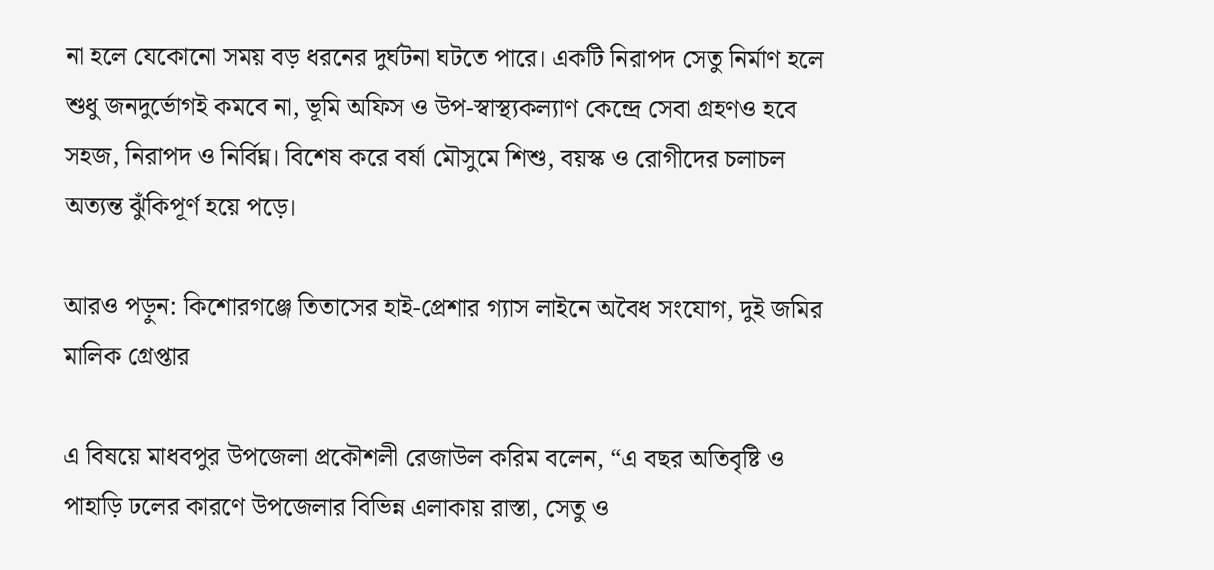না হলে যেকোনো সময় বড় ধরনের দুর্ঘটনা ঘটতে পারে। একটি নিরাপদ সেতু নির্মাণ হলে শুধু জনদুর্ভোগই কমবে না, ভূমি অফিস ও উপ-স্বাস্থ্যকল্যাণ কেন্দ্রে সেবা গ্রহণও হবে সহজ, নিরাপদ ও নির্বিঘ্ন। বিশেষ করে বর্ষা মৌসুমে শিশু, বয়স্ক ও রোগীদের চলাচল অত্যন্ত ঝুঁকিপূর্ণ হয়ে পড়ে।

আরও পড়ুন: কিশোরগঞ্জে তিতাসের হাই-প্রেশার গ্যাস লাইনে অবৈধ সংযোগ, দুই জমির মালিক গ্রেপ্তার

এ বিষয়ে মাধবপুর উপজেলা প্রকৌশলী রেজাউল করিম বলেন, “এ বছর অতিবৃষ্টি ও পাহাড়ি ঢলের কারণে উপজেলার বিভিন্ন এলাকায় রাস্তা, সেতু ও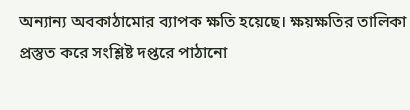অন্যান্য অবকাঠামোর ব্যাপক ক্ষতি হয়েছে। ক্ষয়ক্ষতির তালিকা প্রস্তুত করে সংশ্লিষ্ট দপ্তরে পাঠানো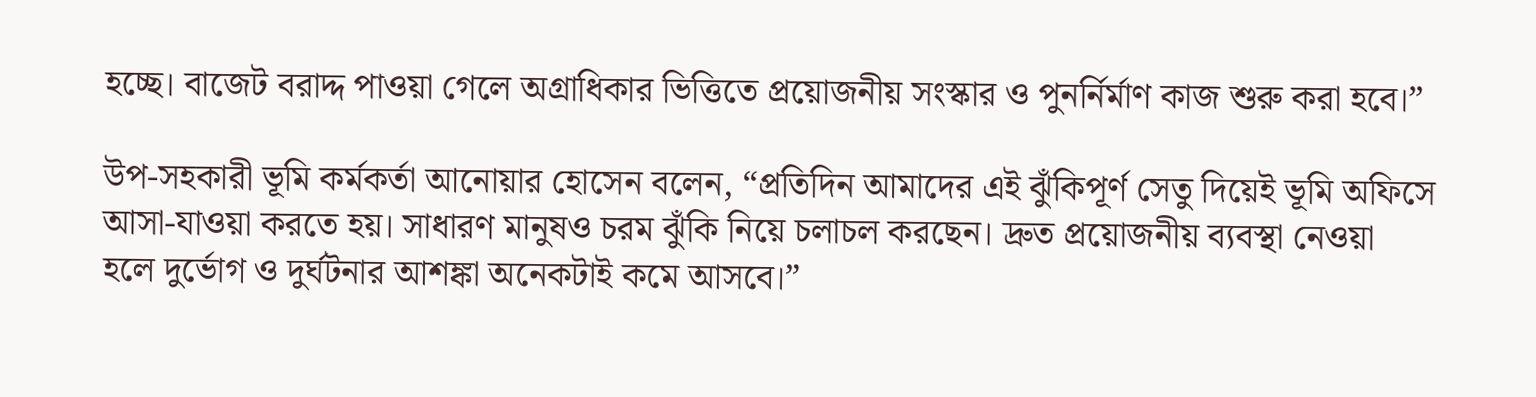হচ্ছে। বাজেট বরাদ্দ পাওয়া গেলে অগ্রাধিকার ভিত্তিতে প্রয়োজনীয় সংস্কার ও পুনর্নির্মাণ কাজ শুরু করা হবে।”

উপ-সহকারী ভূমি কর্মকর্তা আনোয়ার হোসেন বলেন, “প্রতিদিন আমাদের এই ঝুঁকিপূর্ণ সেতু দিয়েই ভূমি অফিসে আসা-যাওয়া করতে হয়। সাধারণ মানুষও চরম ঝুঁকি নিয়ে চলাচল করছেন। দ্রুত প্রয়োজনীয় ব্যবস্থা নেওয়া হলে দুর্ভোগ ও দুর্ঘটনার আশঙ্কা অনেকটাই কমে আসবে।”